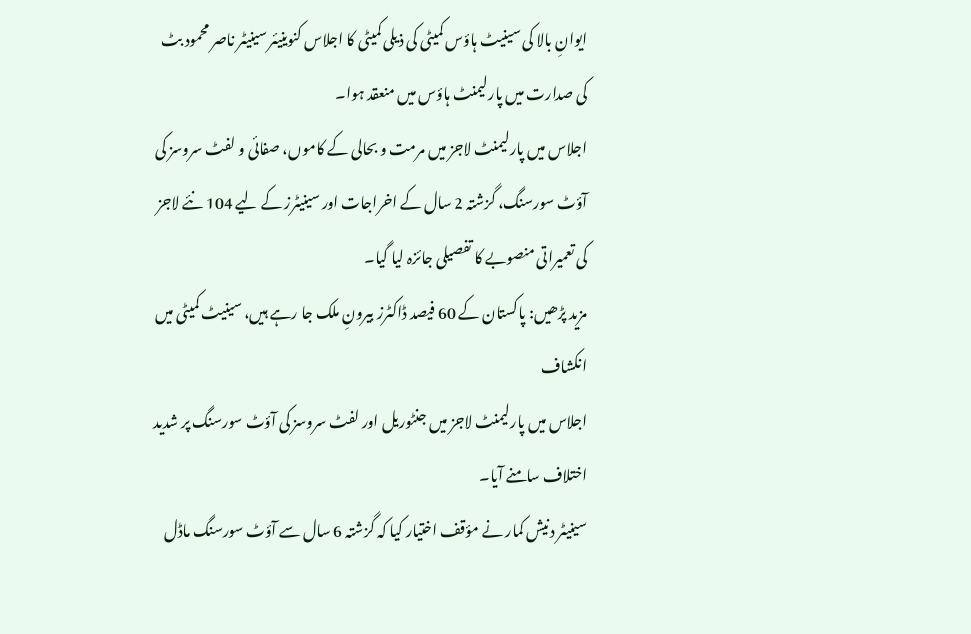ایوانِ بالا کی سینیٹ ہاؤس کمیٹی کی ذیلی کمیٹی کا اجلاس کنوینیئر سینیٹر ناصر محمود بٹ کی صدارت میں پارلیمنٹ ہاؤس میں منعقد ہوا۔
اجلاس میں پارلیمنٹ لاجز میں مرمت و بحالی کے کاموں، صفائی و لفٹ سروسز کی آؤٹ سورسنگ، گزشتہ 2 سال کے اخراجات اور سینیٹرز کے لیے 104 نئے لاجز کی تعمیراتی منصوبے کا تفصیلی جائزہ لیا گیا۔
مزید پڑھیں: پاکستان کے 60 فیصد ڈاکٹرز بیرونِ ملک جا رہے ہیں، سینیٹ کمیٹی میں انکشاف
اجلاس میں پارلیمنٹ لاجز میں جنٹوریل اور لفٹ سروسز کی آؤٹ سورسنگ پر شدید اختلاف سامنے آیا۔
سینیٹر دنیش کمار نے مؤقف اختیار کیا کہ گزشتہ 6 سال سے آؤٹ سورسنگ ماڈل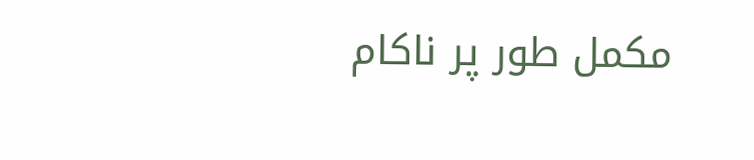مکمل طور پر ناکام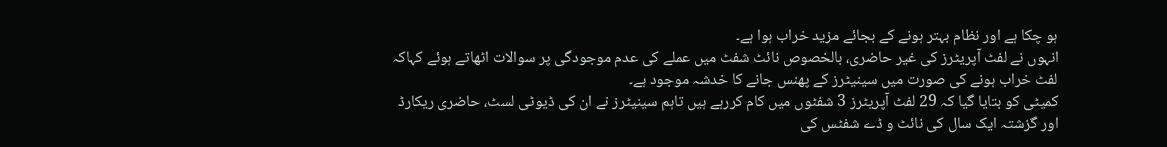ہو چکا ہے اور نظام بہتر ہونے کے بجائے مزید خراب ہوا ہے۔
انہوں نے لفٹ آپریٹرز کی غیر حاضری، بالخصوص نائٹ شفٹ میں عملے کی عدم موجودگی پر سوالات اٹھاتے ہوئے کہاکہ لفٹ خراب ہونے کی صورت میں سینیٹرز کے پھنس جانے کا خدشہ موجود ہے۔
کمیٹی کو بتایا گیا کہ 29 لفٹ آپریٹرز 3 شفٹوں میں کام کررہے ہیں تاہم سینیٹرز نے ان کی ڈیوٹی لسٹ، حاضری ریکارڈ اور گزشتہ ایک سال کی نائٹ و ڈے شفٹس کی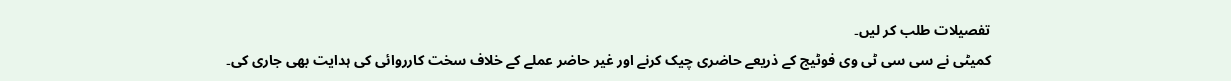تفصیلات طلب کر لیں۔
کمیٹی نے سی سی ٹی وی فوٹیج کے ذریعے حاضری چیک کرنے اور غیر حاضر عملے کے خلاف سخت کارروائی کی ہدایت بھی جاری کی۔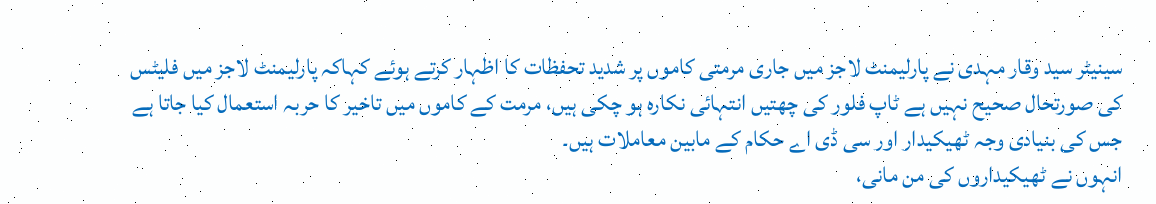سینیٹر سید وقار مہدی نے پارلیمنٹ لاجز میں جاری مرمتی کاموں پر شدید تحفظات کا اظہار کرتے ہوئے کہاکہ پارلیمنٹ لاجز میں فلیٹس کی صورتحال صحیح نہیں ہے ٹاپ فلور کی چھتیں انتہائی نکارہ ہو چکی ہیں، مرمت کے کاموں میں تاخیر کا حربہ استعمال کیا جاتا ہے جس کی بنیادی وجہ ٹھیکیدار اور سی ڈی اے حکام کے مابین معاملات ہیں۔
انہوں نے ٹھیکیداروں کی من مانی،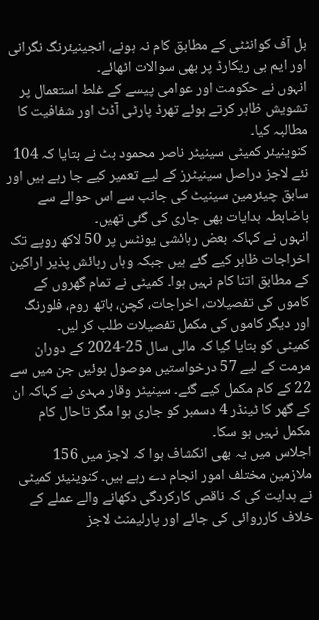بل آف کوانٹٹی کے مطابق کام نہ ہونے، انجینیئرنگ نگرانی اور ایم بی ریکارڈ پر بھی سوالات اٹھائے۔
انہوں نے حکومت اور عوامی پیسے کے غلط استعمال پر تشویش ظاہر کرتے ہوئے تھرڈ پارٹی آڈٹ اور شفافیت کا مطالبہ کیا۔
کنوینیئر کمیٹی سینیٹر ناصر محمود بٹ نے بتایا کہ 104 نئے لاجز دراصل سینیٹرز کے لیے تعمیر کیے جا رہے ہیں اور سابق چیئرمین سینیٹ کی جانب سے اس حوالے سے باضابطہ ہدایات بھی جاری کی گئی تھیں۔
انہوں نے کہاکہ بعض رہائشی یونٹس پر 50 لاکھ روپے تک اخراجات ظاہر کیے گئے ہیں جبکہ وہاں رہائش پذیر اراکین کے مطابق اتنا کام نہیں ہوا۔ کمیٹی نے تمام گھروں کے کاموں کی تفصیلات، اخراجات، کچن، باتھ روم، فلورنگ اور دیگر کاموں کی مکمل تفصیلات طلب کر لیں۔
کمیٹی کو بتایا گیا کہ مالی سال 25-2024 کے دوران مرمت کے لیے 57 درخواستیں موصول ہوئیں جن میں سے 22 کے کام مکمل کیے گئے۔ سینیٹر وقار مہدی نے کہاکہ ان کے گھر کا ٹینڈر 4 دسمبر کو جاری ہوا مگر تاحال کام مکمل نہیں ہو سکا۔
اجلاس میں یہ بھی انکشاف ہوا کہ لاجز میں 156 ملازمین مختلف امور انجام دے رہے ہیں۔ کنوینیئر کمیٹی نے ہدایت کی کہ ناقص کارکردگی دکھانے والے عملے کے خلاف کارروائی کی جائے اور پارلیمنٹ لاجز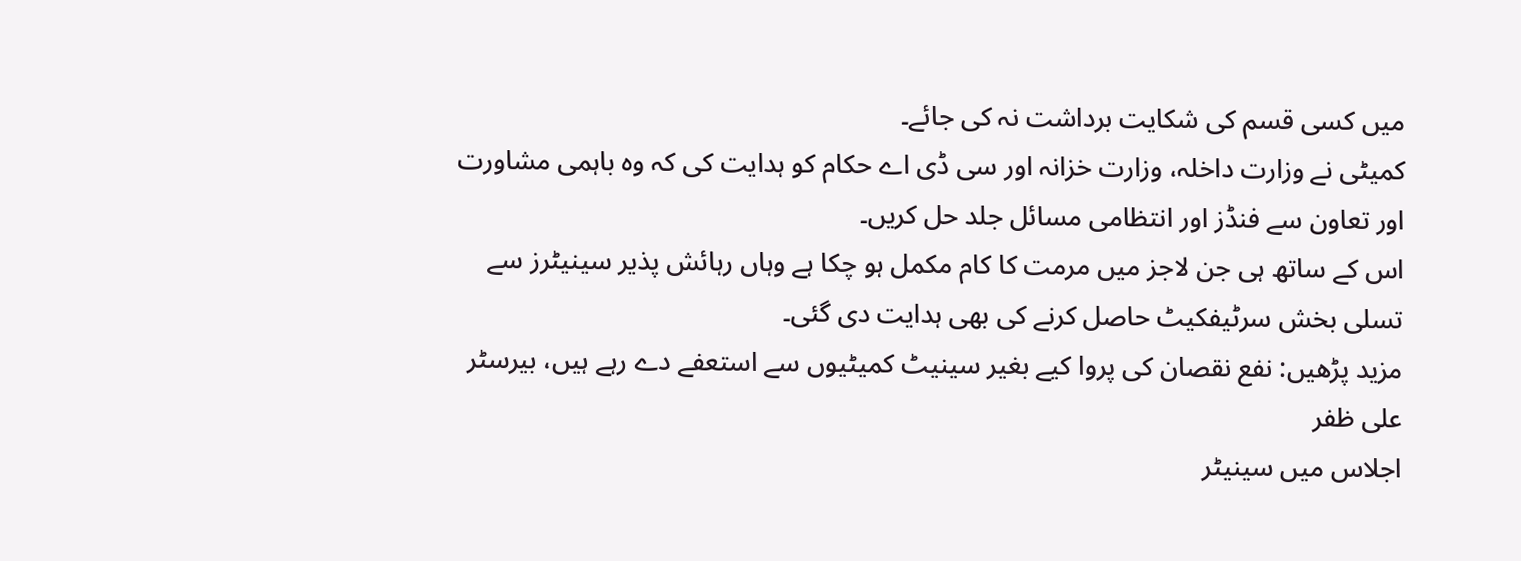میں کسی قسم کی شکایت برداشت نہ کی جائے۔
کمیٹی نے وزارت داخلہ، وزارت خزانہ اور سی ڈی اے حکام کو ہدایت کی کہ وہ باہمی مشاورت اور تعاون سے فنڈز اور انتظامی مسائل جلد حل کریں۔
اس کے ساتھ ہی جن لاجز میں مرمت کا کام مکمل ہو چکا ہے وہاں رہائش پذیر سینیٹرز سے تسلی بخش سرٹیفکیٹ حاصل کرنے کی بھی ہدایت دی گئی۔
مزید پڑھیں: نفع نقصان کی پروا کیے بغیر سینیٹ کمیٹیوں سے استعفے دے رہے ہیں، بیرسٹر علی ظفر
اجلاس میں سینیٹر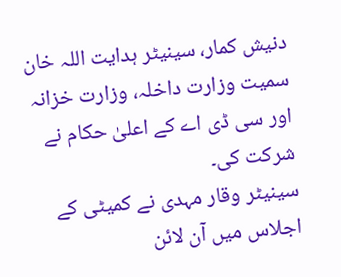دنیش کمار، سینیٹر ہدایت اللہ خان سمیت وزارت داخلہ، وزارت خزانہ اور سی ڈی اے کے اعلیٰ حکام نے شرکت کی۔
سینیٹر وقار مہدی نے کمیٹی کے اجلاس میں آن لائن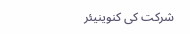شرکت کی کنوینیئر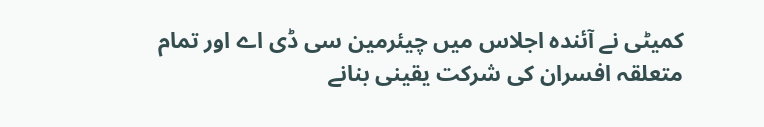کمیٹی نے آئندہ اجلاس میں چیئرمین سی ڈی اے اور تمام متعلقہ افسران کی شرکت یقینی بنانے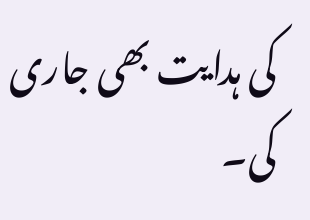کی ہدایت بھی جاری کی۔